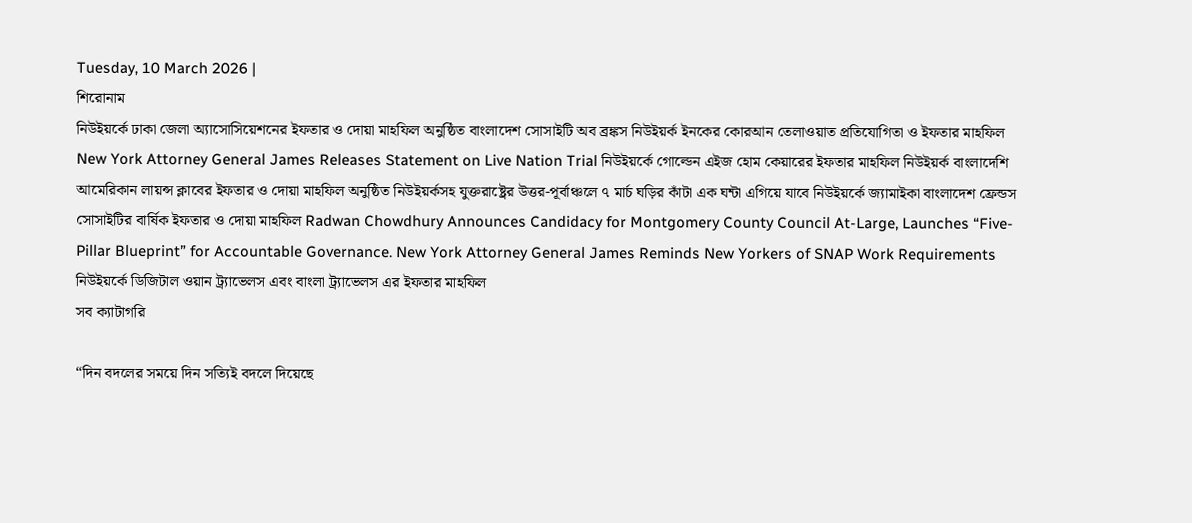Tuesday, 10 March 2026 |
শিরোনাম
নিউইয়র্কে ঢাকা জেলা অ্যাসোসিয়েশনের ইফতার ও দোয়া মাহফিল অনুষ্ঠিত বাংলাদেশ সোসাইটি অব ব্রঙ্কস নিউইয়র্ক ইনকের কোরআন তেলাওয়াত প্রতিযোগিতা ও ইফতার মাহফিল New York Attorney General James Releases Statement on Live Nation Trial নিউইয়র্কে গোল্ডেন এইজ হোম কেয়ারের ইফতার মাহফিল নিউইয়র্ক বাংলাদেশি আমেরিকান লায়ন্স ক্লাবের ইফতার ও দোয়া মাহফিল অনুষ্ঠিত নিউইয়র্কসহ যুক্তরাষ্ট্রের উত্তর-পূর্বাঞ্চলে ৭ মার্চ ঘড়ির কাঁটা এক ঘন্টা এগিয়ে যাবে নিউইয়র্কে জ্যামাইকা বাংলাদেশ ফ্রেন্ডস সোসাইটির বার্ষিক ইফতার ও দোয়া মাহফিল Radwan Chowdhury Announces Candidacy for Montgomery County Council At-Large, Launches “Five-Pillar Blueprint” for Accountable Governance. New York Attorney General James Reminds New Yorkers of SNAP Work Requirements নিউইয়র্কে ডিজিটাল ওয়ান ট্র্যাভেলস এবং বাংলা ট্র্যাভেলস এর ইফতার মাহফিল
সব ক্যাটাগরি

“দিন বদলের সময়ে দিন সত্যিই বদলে দিয়েছে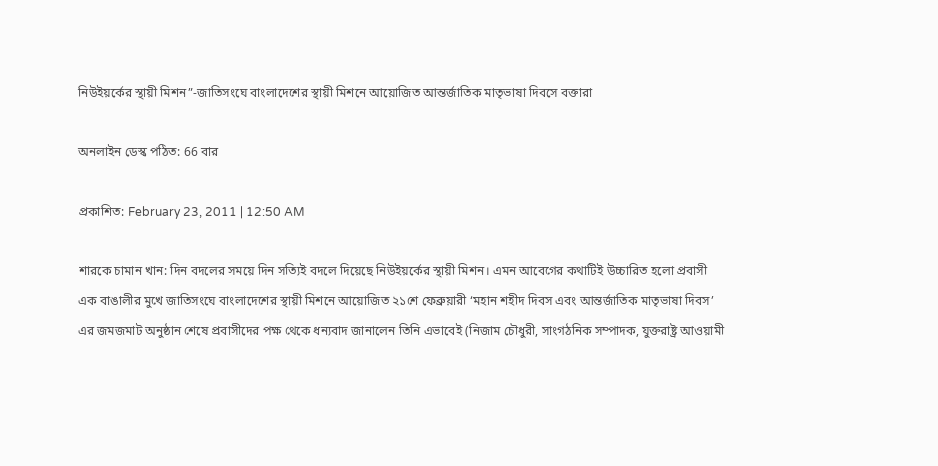নিউইয়র্কের স্থায়ী মিশন”-জাতিসংঘে বাংলাদেশের স্থায়ী মিশনে আয়োজিত আন্তর্জাতিক মাতৃভাষা দিবসে বক্তারা

অনলাইন ডেস্ক পঠিত: 66 বার

প্রকাশিত: February 23, 2011 | 12:50 AM

শারকে চামান খান: দিন বদলের সময়ে দিন সত্যিই বদলে দিয়েছে নিউইয়র্কের স্থায়ী মিশন। এমন আবেগের কথাটিই উচ্চারিত হলো প্রবাসী এক বাঙালীর মুখে জাতিসংঘে বাংলাদেশের স্থায়ী মিশনে আয়োজিত ২১শে ফেব্রুয়ারী ‘মহান শহীদ দিবস এবং আন্তর্জাতিক মাতৃভাষা দিবস’ এর জমজমাট অনুষ্ঠান শেষে প্রবাসীদের পক্ষ থেকে ধন্যবাদ জানালেন তিনি এভাবেই (নিজাম চৌধুরী, সাংগঠনিক সম্পাদক, যুক্তরাষ্ট্র আওয়ামী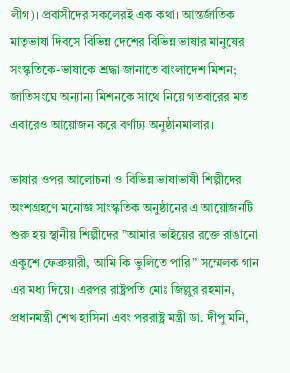লীগ)। প্রবাসীদের সকলেরই এক কথা। আন্তর্জাতিক মাতৃভাষা দিবসে বিভিন্ন দেশের বিভিন্ন ভাষার মানুষের সংস্কৃতিকে-ভাষাকে শ্রদ্ধা জানাতে বাংলাদেশ মিশন; জাতিসংঘে অন্যান্য মিশনকে সাথে নিয়ে গতবারের মত এবারেও আয়োজন করে বর্ণাঢ্য অনুষ্ঠানমালার।

ভাষার ওপর আলোচনা ও বিভিন্ন ভাষাভাষী শিল্পীদের অংশগ্রহণে মনোজ্ঞ সাংস্কৃতিক অনুষ্ঠানের এ আয়োজনটি শুরু হয় স্থানীয় শিল্পীদের ”আমার ভাইয়ের রক্তে রাঙানো একুশে ফেব্রুয়ারী, আমি কি ভুলিতে পারি” সম্মেলক গান এর মধ্য দিয়ে। এরপর রাষ্ট্রপতি মোঃ জিল্লুর রহমান, প্রধানমন্ত্রী শেখ হাসিনা এবং পররাষ্ট্র মন্ত্রী ডা. দীপু মনি,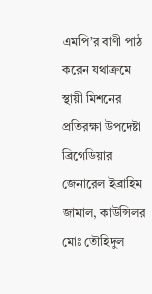এমপি’র বাণী পাঠ করেন যথাক্রমে স্থায়ী মিশনের প্রতিরক্ষা উপদেষ্টা ব্রিগেডিয়ার জেনারেল ইব্রাহিম জামাল, কাউন্সিলর মোঃ তৌহিদুল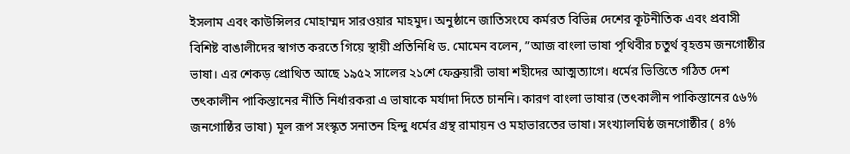ইসলাম এবং কাউন্সিলর মোহাম্মদ সারওয়ার মাহমুদ। অনুষ্ঠানে জাতিসংঘে কর্মরত বিভিন্ন দেশের কূটনীতিক এবং প্রবাসী বিশিষ্ট বাঙালীদের স্বাগত করতে গিয়ে স্থায়ী প্রতিনিধি ড. মোমেন বলেন, ”আজ বাংলা ভাষা পৃথিবীর চতুর্থ বৃহত্তম জনগোষ্ঠীর ভাষা। এর শেকড় প্রোথিত আছে ১৯৫২ সালের ২১শে ফেব্রুয়ারী ভাষা শহীদের আত্মত্যাগে। ধর্মের ভিত্তিতে গঠিত দেশ তৎকালীন পাকিস্তানের নীতি নির্ধারকরা এ ভাষাকে মর্যাদা দিতে চাননি। কারণ বাংলা ভাষার (তৎকালীন পাকিস্তানের ৫৬% জনগোষ্ঠির ভাষা) মূল রূপ সংস্কৃত সনাতন হিন্দু ধর্মের গ্রন্থ রামায়ন ও মহাভারতের ভাষা। সংখ্যালঘিষ্ঠ জনগোষ্ঠীর ( ৪%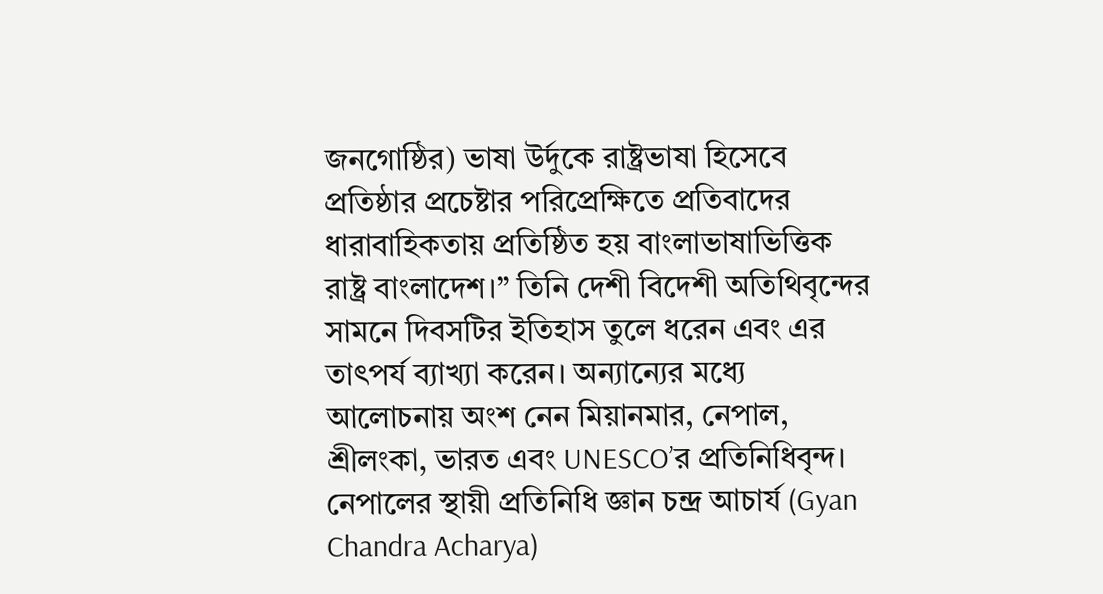জনগোষ্ঠির) ভাষা উর্দুকে রাষ্ট্রভাষা হিসেবে প্রতিষ্ঠার প্রচেষ্টার পরিপ্রেক্ষিতে প্রতিবাদের ধারাবাহিকতায় প্রতিষ্ঠিত হয় বাংলাভাষাভিত্তিক রাষ্ট্র বাংলাদেশ।” তিনি দেশী বিদেশী অতিথিবৃন্দের সামনে দিবসটির ইতিহাস তুলে ধরেন এবং এর তাৎপর্য ব্যাখ্যা করেন। অন্যান্যের মধ্যে আলোচনায় অংশ নেন মিয়ানমার, নেপাল, শ্রীলংকা, ভারত এবং UNESCO’র প্রতিনিধিবৃন্দ। নেপালের স্থায়ী প্রতিনিধি জ্ঞান চন্দ্র আচার্য (Gyan Chandra Acharya)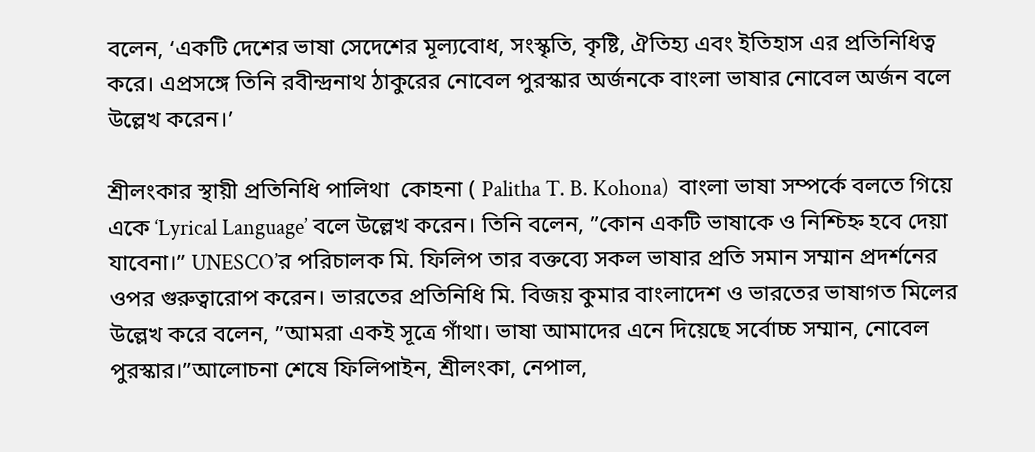বলেন, ‘একটি দেশের ভাষা সেদেশের মূল্যবোধ, সংস্কৃতি, কৃষ্টি, ঐতিহ্য এবং ইতিহাস এর প্রতিনিধিত্ব করে। এপ্রসঙ্গে তিনি রবীন্দ্রনাথ ঠাকুরের নোবেল পুরস্কার অর্জনকে বাংলা ভাষার নোবেল অর্জন বলে উল্লেখ করেন।’

শ্রীলংকার স্থায়ী প্রতিনিধি পালিথা  কোহনা ( Palitha T. B. Kohona)  বাংলা ভাষা সম্পর্কে বলতে গিয়ে একে ‘Lyrical Language’ বলে উল্লেখ করেন। তিনি বলেন, ”কোন একটি ভাষাকে ও নিশ্চিহ্ন হবে দেয়া যাবেনা।” UNESCO’র পরিচালক মি. ফিলিপ তার বক্তব্যে সকল ভাষার প্রতি সমান সম্মান প্রদর্শনের ওপর গুরুত্বারোপ করেন। ভারতের প্রতিনিধি মি. বিজয় কুমার বাংলাদেশ ও ভারতের ভাষাগত মিলের উল্লেখ করে বলেন, ”আমরা একই সূত্রে গাঁথা। ভাষা আমাদের এনে দিয়েছে সর্বোচ্চ সম্মান, নোবেল পুরস্কার।”আলোচনা শেষে ফিলিপাইন, শ্রীলংকা, নেপাল,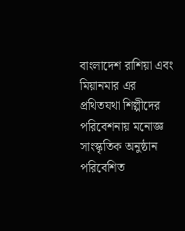বাংলাদেশ রাশিয়া এবং মিয়ানমার এর প্রথিতযথা শিল্পীদের পরিবেশনায় মনোজ্ঞ সাংস্কৃতিক অনুষ্ঠান পরিবেশিত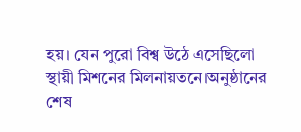হয়। যেন পুরো বিশ্ব উঠে এসেছিলো স্থায়ী মিশনের মিলনায়তনে।অনুষ্ঠানের শেষ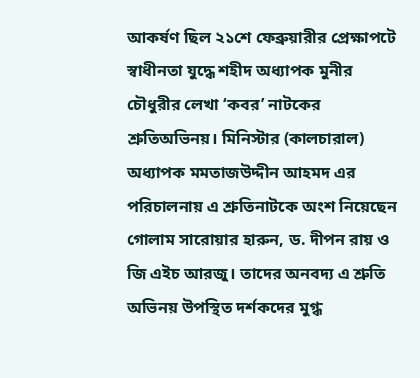আকর্ষণ ছিল ২১শে ফেব্রুয়ারীর প্রেক্ষাপটে স্বাধীনতা যুদ্ধে শহীদ অধ্যাপক মুনীর চৌধুরীর লেখা ‘কবর’ নাটকের শ্রুতিঅভিনয়। মিনিস্টার (কালচারাল) অধ্যাপক মমতাজউদ্দীন আহমদ এর পরিচালনায় এ শ্রুতিনাটকে অংশ নিয়েছেন গোলাম সারোয়ার হারুন, ড. দীপন রায় ও জি এইচ আরজু। তাদের অনবদ্য এ শ্রুতি অভিনয় উপস্থিত দর্শকদের মুগ্ধ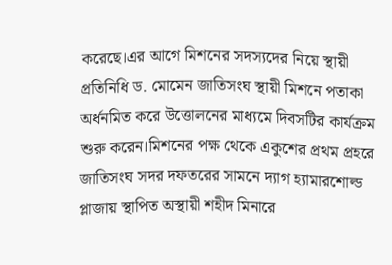করেছে।এর আগে মিশনের সদস্যদের নিয়ে স্থায়ী প্রতিনিধি ড. মোমেন জাতিসংঘ স্থায়ী মিশনে পতাকা অর্ধনমিত করে উত্তোলনের মাধ্যমে দিবসটির কার্যক্রম শুরু করেন।মিশনের পক্ষ থেকে একুশের প্রথম প্রহরে জাতিসংঘ সদর দফতরের সামনে দ্যাগ হ্যামারশোল্ড প্লাজায় স্থাপিত অস্থায়ী শহীদ মিনারে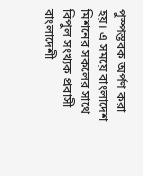পুস্পস্তবক অর্পণ করা হয়। এ সময়ে বাংলাদেশ মিশনের সকলের সাথে বিপুল সংখ্যক প্রবাসী বাংলাদেশী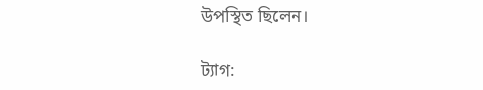উপস্থিত ছিলেন।

ট্যাগ: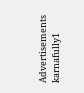Advertisements
karnafully1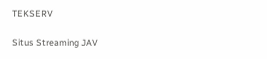TEKSERV

Situs Streaming JAV